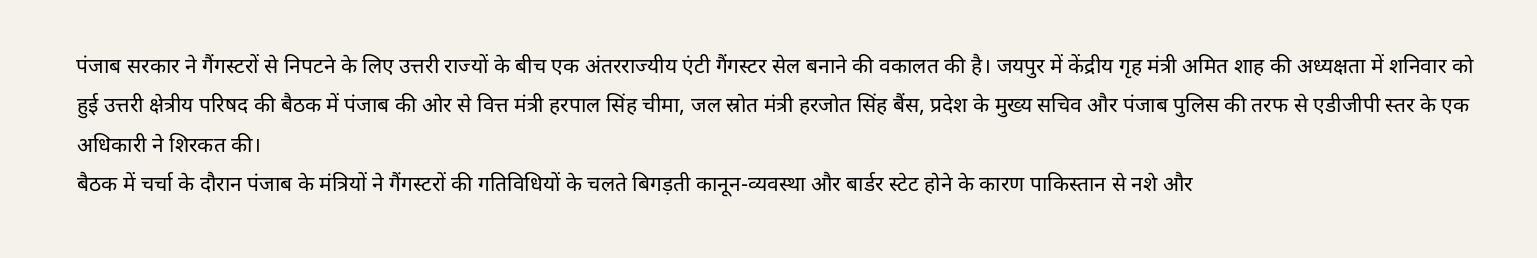पंजाब सरकार ने गैंगस्टरों से निपटने के लिए उत्तरी राज्यों के बीच एक अंतरराज्यीय एंटी गैंगस्टर सेल बनाने की वकालत की है। जयपुर में केंद्रीय गृह मंत्री अमित शाह की अध्यक्षता में शनिवार को हुई उत्तरी क्षेत्रीय परिषद की बैठक में पंजाब की ओर से वित्त मंत्री हरपाल सिंह चीमा, जल स्रोत मंत्री हरजोत सिंह बैंस, प्रदेश के मुख्य सचिव और पंजाब पुलिस की तरफ से एडीजीपी स्तर के एक अधिकारी ने शिरकत की।
बैठक में चर्चा के दौरान पंजाब के मंत्रियों ने गैंगस्टरों की गतिविधियों के चलते बिगड़ती कानून-व्यवस्था और बार्डर स्टेट होने के कारण पाकिस्तान से नशे और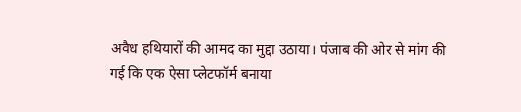अवैध हथियारों की आमद का मुद्दा उठाया। पंजाब की ओर से मांग की गई कि एक ऐसा प्लेटफॉर्म बनाया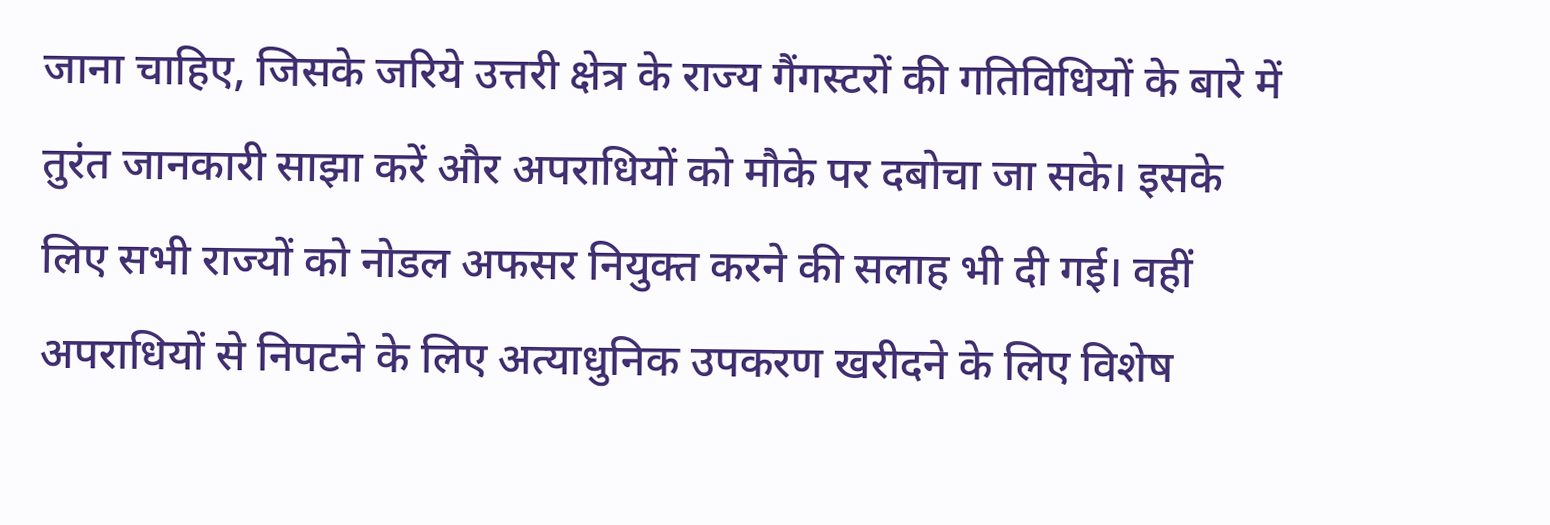जाना चाहिए, जिसके जरिये उत्तरी क्षेत्र के राज्य गैंगस्टरों की गतिविधियों के बारे में तुरंत जानकारी साझा करें और अपराधियों को मौके पर दबोचा जा सके। इसके लिए सभी राज्यों को नोडल अफसर नियुक्त करने की सलाह भी दी गई। वहीं अपराधियों से निपटने के लिए अत्याधुनिक उपकरण खरीदने के लिए विशेष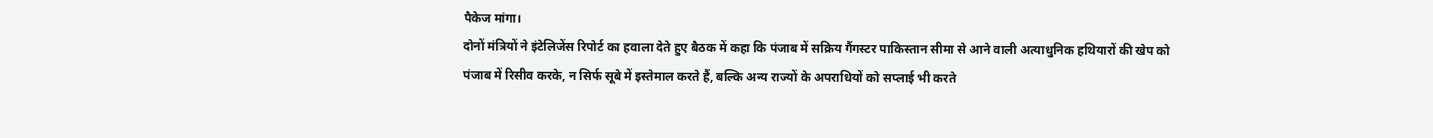पैकेज मांगा।
दोनों मंत्रियों ने इंटेलिजेंस रिपोर्ट का हवाला देते हुए बैठक में कहा कि पंजाब में सक्रिय गैंगस्टर पाकिस्तान सीमा से आने वाली अत्याधुनिक हथियारों की खेप को पंजाब में रिसीव करके, न सिर्फ सूबे में इस्तेमाल करते हैं, बल्कि अन्य राज्यों के अपराधियों को सप्लाई भी करते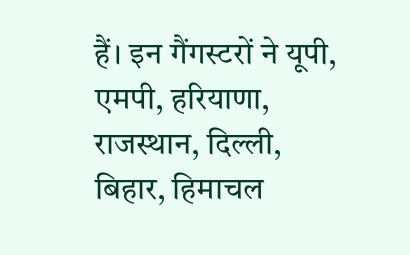हैं। इन गैंगस्टरों ने यूपी, एमपी, हरियाणा, राजस्थान, दिल्ली, बिहार, हिमाचल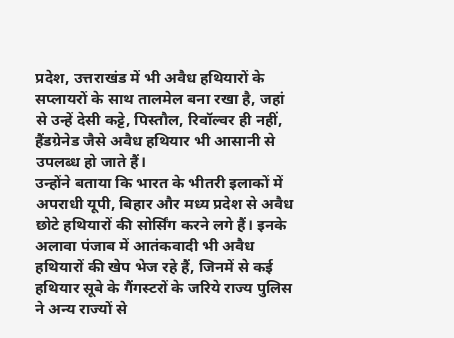प्रदेश, उत्तराखंड में भी अवैध हथियारों के सप्लायरों के साथ तालमेल बना रखा है, जहां से उन्हें देसी कट्टे, पिस्तौल, रिवॉल्वर ही नहीं, हैंडग्रेनेड जैसे अवैध हथियार भी आसानी से उपलब्ध हो जाते हैं।
उन्होंने बताया कि भारत के भीतरी इलाकों में अपराधी यूपी, बिहार और मध्य प्रदेश से अवैध छोटे हथियारों की सोर्सिंग करने लगे हैं। इनके अलावा पंजाब में आतंकवादी भी अवैध हथियारों की खेप भेज रहे हैं, जिनमें से कई हथियार सूबे के गैंगस्टरों के जरिये राज्य पुलिस ने अन्य राज्यों से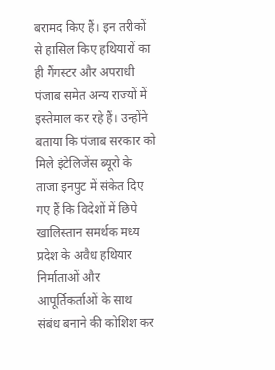बरामद किए हैं। इन तरीकों से हासिल किए हथियारों का ही गैंगस्टर और अपराधी पंजाब समेत अन्य राज्यों में इस्तेमाल कर रहे हैं। उन्होंने बताया कि पंजाब सरकार को मिले इंटेलिजेंस ब्यूरो के ताजा इनपुट में संकेत दिए गए हैं कि विदेशों में छिपे खालिस्तान समर्थक मध्य प्रदेश के अवैध हथियार निर्माताओं और आपूर्तिकर्ताओं के साथ संबंध बनाने की कोशिश कर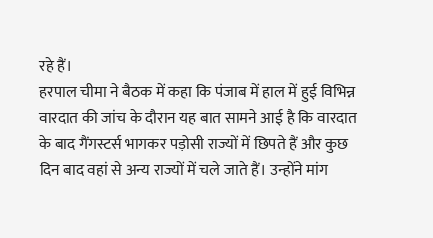रहे हैं।
हरपाल चीमा ने बैठक में कहा कि पंजाब में हाल में हुई विभिन्न वारदात की जांच के दौरान यह बात सामने आई है कि वारदात के बाद गैंगस्टर्स भागकर पड़ोसी राज्यों में छिपते हैं और कुछ दिन बाद वहां से अन्य राज्यों में चले जाते हैं। उन्होंने मांग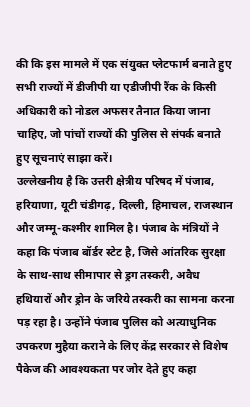की कि इस मामले में एक संयुक्त प्लेटफार्म बनाते हुए सभी राज्यों में डीजीपी या एडीजीपी रैंक के किसी अधिकारी को नोडल अफसर तैनात किया जाना चाहिए, जो पांचों राज्यों की पुलिस से संपर्क बनाते हुए सूचनाएं साझा करें।
उल्लेखनीय है कि उत्तरी क्षेत्रीय परिषद में पंजाब, हरियाणा, यूटी चंडीगढ़, दिल्ली, हिमाचल, राजस्थान और जम्मू-कश्मीर शामिल है। पंजाब के मंत्रियों ने कहा कि पंजाब बॉर्डर स्टेट है, जिसे आंतरिक सुरक्षा के साथ-साथ सीमापार से ड्रग तस्करी, अवैध हथियारों और ड्रोन के जरिये तस्करी का सामना करना पड़ रहा है। उन्होंने पंजाब पुलिस को अत्याधुनिक उपकरण मुहैया कराने के लिए केंद्र सरकार से विशेष पैकेज की आवश्यकता पर जोर देते हुए कहा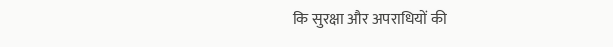कि सुरक्षा और अपराधियों की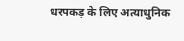धरपकड़ के लिए अत्याधुनिक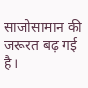साजोसामान की जरूरत बढ़ गई है।